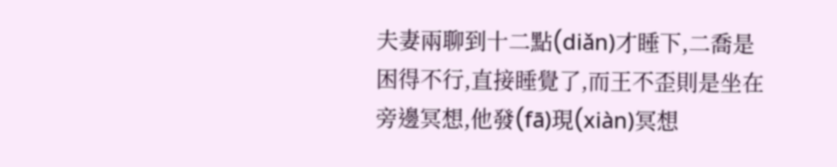夫妻兩聊到十二點(diǎn)才睡下,二喬是困得不行,直接睡覺了,而王不歪則是坐在旁邊冥想,他發(fā)現(xiàn)冥想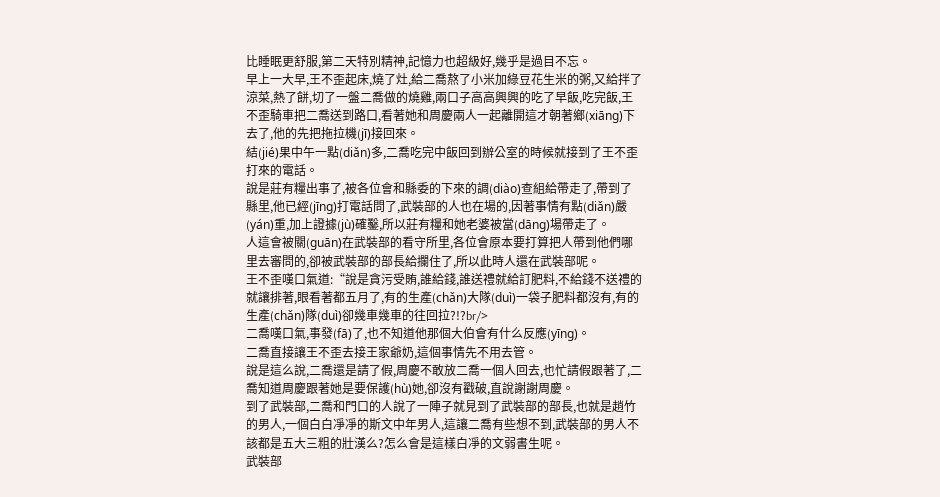比睡眠更舒服,第二天特別精神,記憶力也超級好,幾乎是過目不忘。
早上一大早,王不歪起床,燒了灶,給二喬熬了小米加綠豆花生米的粥,又給拌了涼菜,熱了餅,切了一盤二喬做的燒雞,兩口子高高興興的吃了早飯,吃完飯,王不歪騎車把二喬送到路口,看著她和周慶兩人一起離開這才朝著鄉(xiāng)下去了,他的先把拖拉機(jī)接回來。
結(jié)果中午一點(diǎn)多,二喬吃完中飯回到辦公室的時候就接到了王不歪打來的電話。
說是莊有糧出事了,被各位會和縣委的下來的調(diào)查組給帶走了,帶到了縣里,他已經(jīng)打電話問了,武裝部的人也在場的,因著事情有點(diǎn)嚴(yán)重,加上證據(jù)確鑿,所以莊有糧和她老婆被當(dāng)場帶走了。
人這會被關(guān)在武裝部的看守所里,各位會原本要打算把人帶到他們哪里去審問的,卻被武裝部的部長給攔住了,所以此時人還在武裝部呢。
王不歪嘆口氣道:“說是貪污受賄,誰給錢,誰送禮就給訂肥料,不給錢不送禮的就讓排著,眼看著都五月了,有的生產(chǎn)大隊(duì)一袋子肥料都沒有,有的生產(chǎn)隊(duì)卻幾車幾車的往回拉?!?br/>
二喬嘆口氣,事發(fā)了,也不知道他那個大伯會有什么反應(yīng)。
二喬直接讓王不歪去接王家爺奶,這個事情先不用去管。
說是這么說,二喬還是請了假,周慶不敢放二喬一個人回去,也忙請假跟著了,二喬知道周慶跟著她是要保護(hù)她,卻沒有戳破,直說謝謝周慶。
到了武裝部,二喬和門口的人說了一陣子就見到了武裝部的部長,也就是趙竹的男人,一個白白凈凈的斯文中年男人,這讓二喬有些想不到,武裝部的男人不該都是五大三粗的壯漢么?怎么會是這樣白凈的文弱書生呢。
武裝部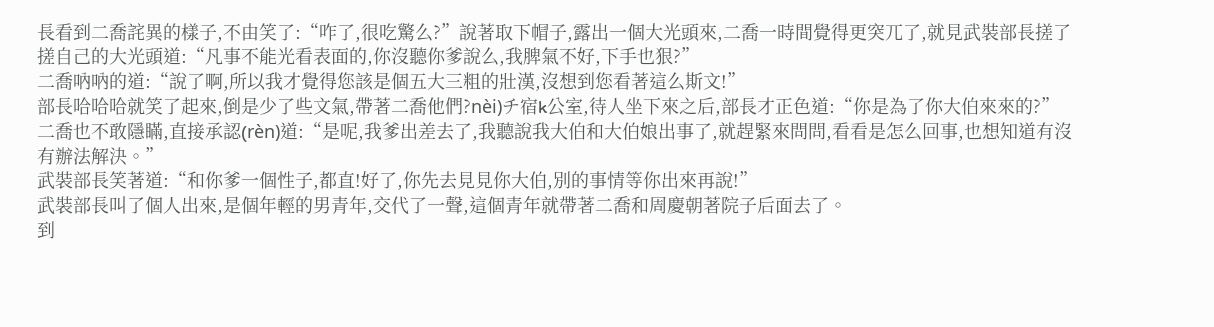長看到二喬詫異的樣子,不由笑了:“咋了,很吃驚么?”說著取下帽子,露出一個大光頭來,二喬一時間覺得更突兀了,就見武裝部長搓了搓自己的大光頭道:“凡事不能光看表面的,你沒聽你爹說么,我脾氣不好,下手也狠?”
二喬吶吶的道:“說了啊,所以我才覺得您該是個五大三粗的壯漢,沒想到您看著這么斯文!”
部長哈哈哈就笑了起來,倒是少了些文氣,帶著二喬他們?nèi)チ宿k公室,待人坐下來之后,部長才正色道:“你是為了你大伯來來的?”
二喬也不敢隱瞞,直接承認(rèn)道:“是呢,我爹出差去了,我聽說我大伯和大伯娘出事了,就趕緊來問問,看看是怎么回事,也想知道有沒有辦法解決。”
武裝部長笑著道:“和你爹一個性子,都直!好了,你先去見見你大伯,別的事情等你出來再說!”
武裝部長叫了個人出來,是個年輕的男青年,交代了一聲,這個青年就帶著二喬和周慶朝著院子后面去了。
到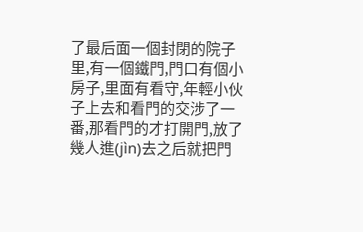了最后面一個封閉的院子里,有一個鐵門,門口有個小房子,里面有看守,年輕小伙子上去和看門的交涉了一番,那看門的才打開門,放了幾人進(jìn)去之后就把門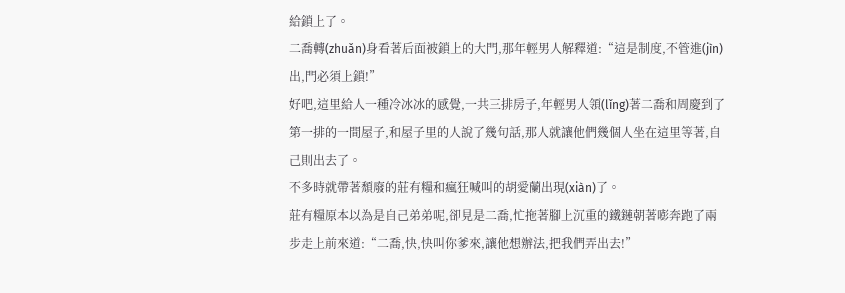給鎖上了。
二喬轉(zhuǎn)身看著后面被鎖上的大門,那年輕男人解釋道:“這是制度,不管進(jìn)出,門必須上鎖!”
好吧,這里給人一種冷冰冰的感覺,一共三排房子,年輕男人領(lǐng)著二喬和周慶到了第一排的一間屋子,和屋子里的人說了幾句話,那人就讓他們幾個人坐在這里等著,自己則出去了。
不多時就帶著頹廢的莊有糧和瘋狂喊叫的胡愛蘭出現(xiàn)了。
莊有糧原本以為是自己弟弟呢,卻見是二喬,忙拖著腳上沉重的鐵鏈朝著嘭奔跑了兩步走上前來道:“二喬,快,快叫你爹來,讓他想辦法,把我們弄出去!”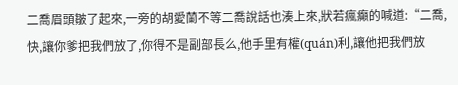二喬眉頭皺了起來,一旁的胡愛蘭不等二喬說話也湊上來,狀若瘋癲的喊道:“二喬,快,讓你爹把我們放了,你得不是副部長么,他手里有權(quán)利,讓他把我們放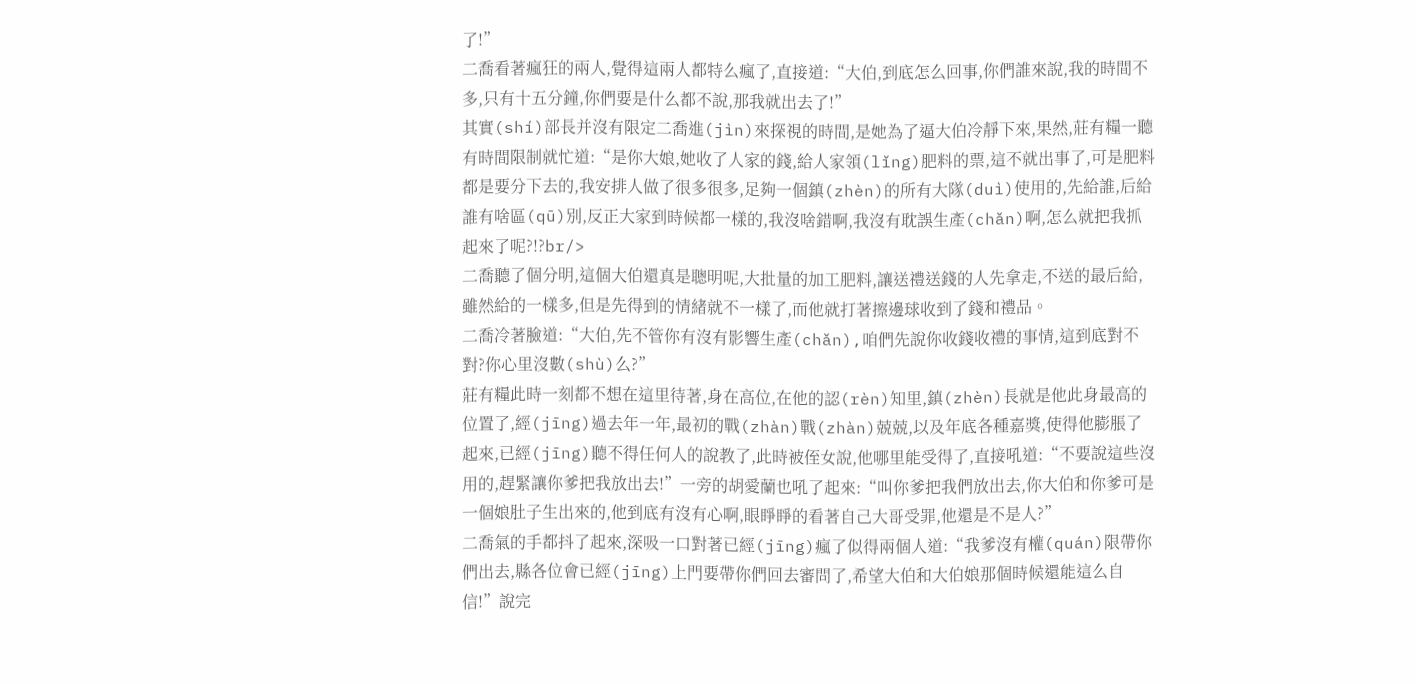了!”
二喬看著瘋狂的兩人,覺得這兩人都特么瘋了,直接道:“大伯,到底怎么回事,你們誰來說,我的時間不多,只有十五分鐘,你們要是什么都不說,那我就出去了!”
其實(shí)部長并沒有限定二喬進(jìn)來探視的時間,是她為了逼大伯冷靜下來,果然,莊有糧一聽有時間限制就忙道:“是你大娘,她收了人家的錢,給人家領(lǐng)肥料的票,這不就出事了,可是肥料都是要分下去的,我安排人做了很多很多,足夠一個鎮(zhèn)的所有大隊(duì)使用的,先給誰,后給誰有啥區(qū)別,反正大家到時候都一樣的,我沒啥錯啊,我沒有耽誤生產(chǎn)啊,怎么就把我抓起來了呢?!?br/>
二喬聽了個分明,這個大伯還真是聰明呢,大批量的加工肥料,讓送禮送錢的人先拿走,不送的最后給,雖然給的一樣多,但是先得到的情緒就不一樣了,而他就打著擦邊球收到了錢和禮品。
二喬冷著臉道:“大伯,先不管你有沒有影響生產(chǎn),咱們先說你收錢收禮的事情,這到底對不對?你心里沒數(shù)么?”
莊有糧此時一刻都不想在這里待著,身在高位,在他的認(rèn)知里,鎮(zhèn)長就是他此身最高的位置了,經(jīng)過去年一年,最初的戰(zhàn)戰(zhàn)兢兢,以及年底各種嘉獎,使得他膨脹了起來,已經(jīng)聽不得任何人的說教了,此時被侄女說,他哪里能受得了,直接吼道:“不要說這些沒用的,趕緊讓你爹把我放出去!”一旁的胡愛蘭也吼了起來:“叫你爹把我們放出去,你大伯和你爹可是一個娘肚子生出來的,他到底有沒有心啊,眼睜睜的看著自己大哥受罪,他還是不是人?”
二喬氣的手都抖了起來,深吸一口對著已經(jīng)瘋了似得兩個人道:“我爹沒有權(quán)限帶你們出去,縣各位會已經(jīng)上門要帶你們回去審問了,希望大伯和大伯娘那個時候還能這么自信!”說完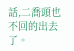話,二喬頭也不回的出去了。